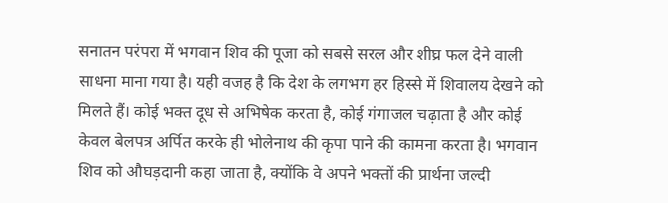सनातन परंपरा में भगवान शिव की पूजा को सबसे सरल और शीघ्र फल देने वाली साधना माना गया है। यही वजह है कि देश के लगभग हर हिस्से में शिवालय देखने को मिलते हैं। कोई भक्त दूध से अभिषेक करता है, कोई गंगाजल चढ़ाता है और कोई केवल बेलपत्र अर्पित करके ही भोलेनाथ की कृपा पाने की कामना करता है। भगवान शिव को औघड़दानी कहा जाता है, क्योंकि वे अपने भक्तों की प्रार्थना जल्दी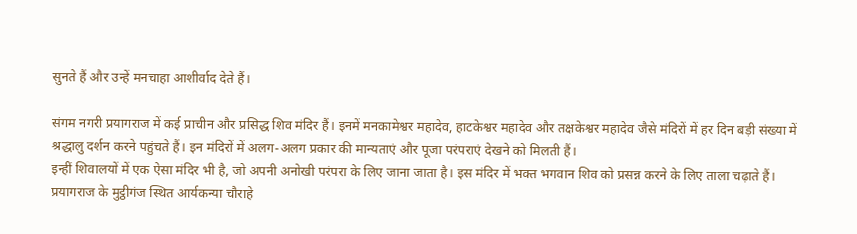सुनते हैं और उन्हें मनचाहा आशीर्वाद देते हैं।

संगम नगरी प्रयागराज में कई प्राचीन और प्रसिद्ध शिव मंदिर हैं। इनमें मनकामेश्वर महादेव, हाटकेश्वर महादेव और तक्षकेश्वर महादेव जैसे मंदिरों में हर दिन बड़ी संख्या में श्रद्धालु दर्शन करने पहुंचते हैं। इन मंदिरों में अलग-अलग प्रकार की मान्यताएं और पूजा परंपराएं देखने को मिलती हैं।
इन्हीं शिवालयों में एक ऐसा मंदिर भी है, जो अपनी अनोखी परंपरा के लिए जाना जाता है। इस मंदिर में भक्त भगवान शिव को प्रसन्न करने के लिए ताला चढ़ाते हैं।
प्रयागराज के मुट्ठीगंज स्थित आर्यकन्या चौराहे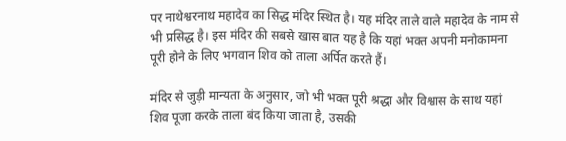पर नाथेश्वरनाथ महादेव का सिद्ध मंदिर स्थित है। यह मंदिर ताले वाले महादेव के नाम से भी प्रसिद्ध है। इस मंदिर की सबसे खास बात यह है कि यहां भक्त अपनी मनोकामना पूरी होने के लिए भगवान शिव को ताला अर्पित करते हैं।

मंदिर से जुड़ी मान्यता के अनुसार, जो भी भक्त पूरी श्रद्धा और विश्वास के साथ यहां शिव पूजा करके ताला बंद किया जाता है, उसकी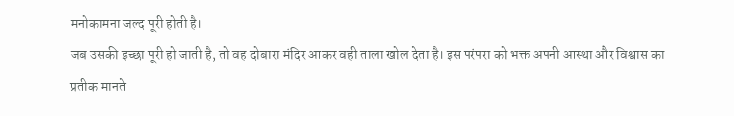मनोकामना जल्द पूरी होती है।
जब उसकी इच्छा पूरी हो जाती है, तो वह दोबारा मंदिर आकर वही ताला खोल देता है। इस परंपरा को भक्त अपनी आस्था और विश्वास का प्रतीक मानते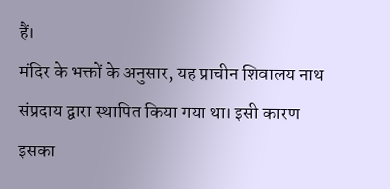हैं।
मंदिर के भक्तों के अनुसार, यह प्राचीन शिवालय नाथ संप्रदाय द्वारा स्थापित किया गया था। इसी कारण इसका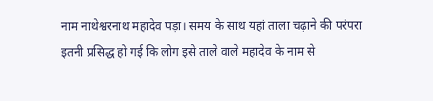नाम नाथेश्वरनाथ महादेव पड़ा। समय के साथ यहां ताला चढ़ाने की परंपरा इतनी प्रसिद्ध हो गई कि लोग इसे ताले वाले महादेव के नाम से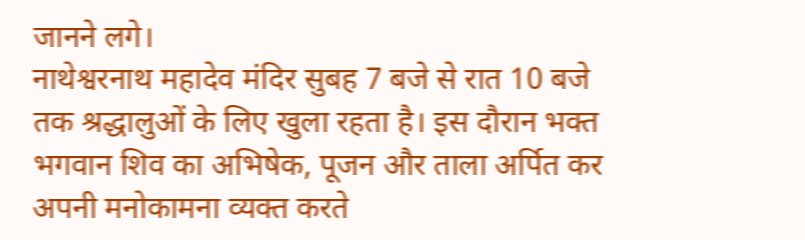जानने लगे।
नाथेश्वरनाथ महादेव मंदिर सुबह 7 बजे से रात 10 बजे तक श्रद्धालुओं के लिए खुला रहता है। इस दौरान भक्त भगवान शिव का अभिषेक, पूजन और ताला अर्पित कर अपनी मनोकामना व्यक्त करते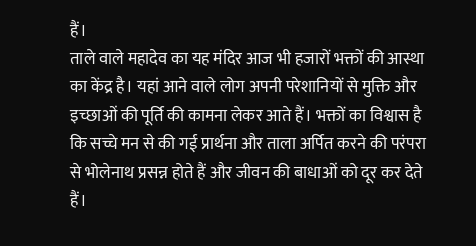हैं।
ताले वाले महादेव का यह मंदिर आज भी हजारों भक्तों की आस्था का केंद्र है। यहां आने वाले लोग अपनी परेशानियों से मुक्ति और इच्छाओं की पूर्ति की कामना लेकर आते हैं। भक्तों का विश्वास है कि सच्चे मन से की गई प्रार्थना और ताला अर्पित करने की परंपरा से भोलेनाथ प्रसन्न होते हैं और जीवन की बाधाओं को दूर कर देते हैं।